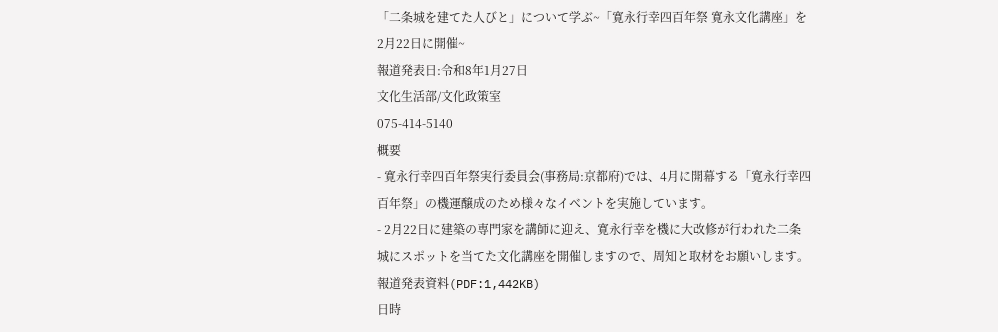「二条城を建てた人びと」について学ぶ~「寛永行幸四百年祭 寛永文化講座」を2月22日に開催~
報道発表日:令和8年1月27日
文化生活部/文化政策室
075-414-5140
概要
- 寛永行幸四百年祭実行委員会(事務局:京都府)では、4月に開幕する「寛永行幸四百年祭」の機運醸成のため様々なイベントを実施しています。
- 2月22日に建築の専門家を講師に迎え、寛永行幸を機に大改修が行われた二条城にスポットを当てた文化講座を開催しますので、周知と取材をお願いします。
報道発表資料(PDF:1,442KB)
日時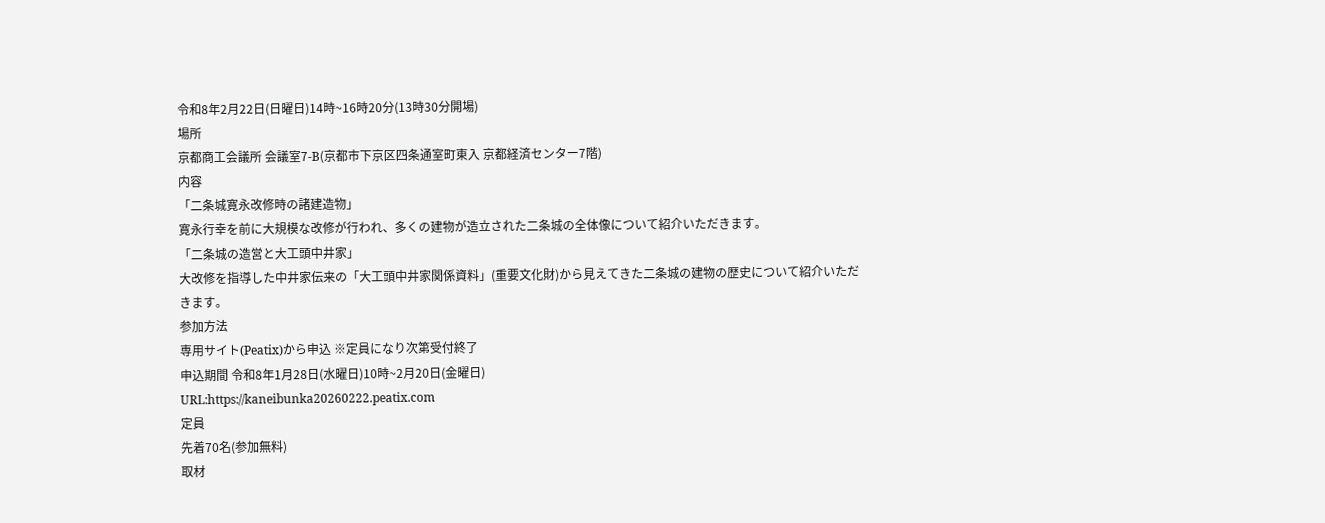令和8年2月22日(日曜日)14時~16時20分(13時30分開場)
場所
京都商工会議所 会議室7-B(京都市下京区四条通室町東入 京都経済センター7階)
内容
「二条城寛永改修時の諸建造物」
寛永行幸を前に大規模な改修が行われ、多くの建物が造立された二条城の全体像について紹介いただきます。
「二条城の造営と大工頭中井家」
大改修を指導した中井家伝来の「大工頭中井家関係資料」(重要文化財)から見えてきた二条城の建物の歴史について紹介いただきます。
参加方法
専用サイト(Peatix)から申込 ※定員になり次第受付終了
申込期間 令和8年1月28日(水曜日)10時~2月20日(金曜日)
URL:https://kaneibunka20260222.peatix.com
定員
先着70名(参加無料)
取材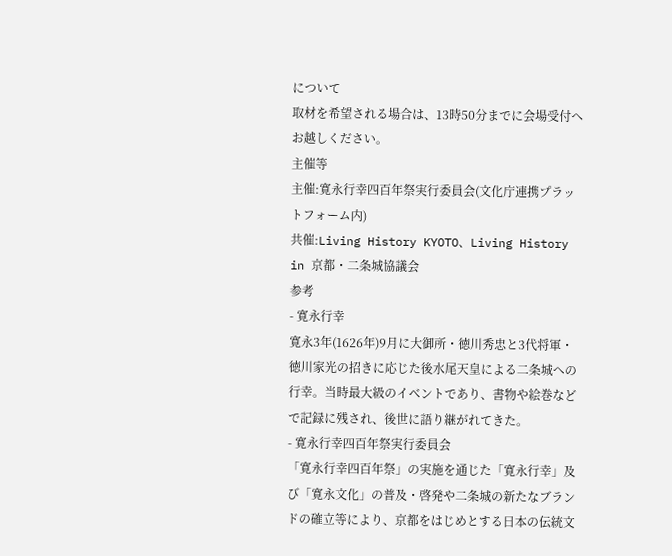について
取材を希望される場合は、13時50分までに会場受付へお越しください。
主催等
主催:寛永行幸四百年祭実行委員会(文化庁連携プラットフォーム内)
共催:Living History KYOTO、Living History in 京都・二条城協議会
参考
- 寛永行幸
寛永3年(1626年)9月に大御所・徳川秀忠と3代将軍・徳川家光の招きに応じた後水尾天皇による二条城への行幸。当時最大級のイベントであり、書物や絵巻などで記録に残され、後世に語り継がれてきた。
- 寛永行幸四百年祭実行委員会
「寛永行幸四百年祭」の実施を通じた「寛永行幸」及び「寛永文化」の普及・啓発や二条城の新たなブランドの確立等により、京都をはじめとする日本の伝統文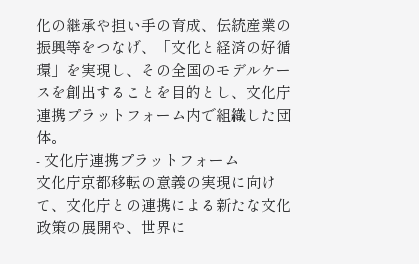化の継承や担い手の育成、伝統産業の振興等をつなげ、「文化と経済の好循環」を実現し、その全国のモデルケースを創出することを目的とし、文化庁連携プラットフォーム内で組織した団体。
- 文化庁連携プラットフォーム
文化庁京都移転の意義の実現に向けて、文化庁との連携による新たな文化政策の展開や、世界に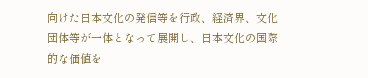向けた日本文化の発信等を行政、経済界、文化団体等が一体となって展開し、日本文化の国際的な価値を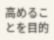高めることを目的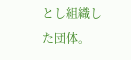とし組織した団体。